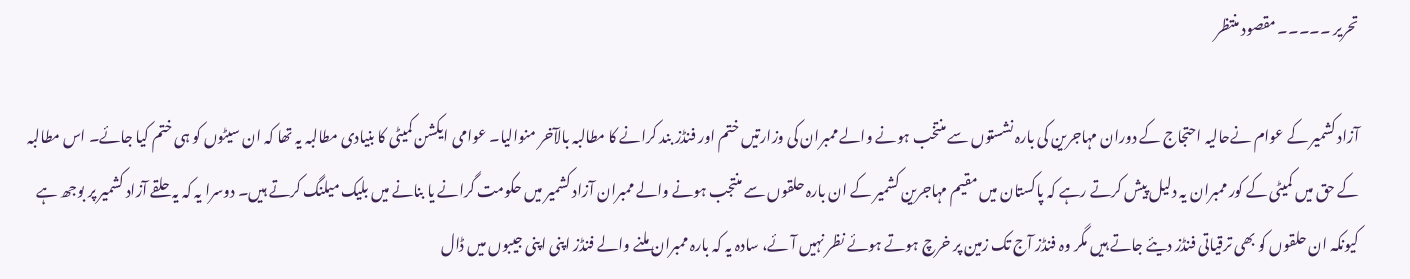تحریر ۔۔۔۔۔ مقصود منتظر

آزاد کشمیر کے عوام نےحالیہ احتجاج کے دوران مہاجرین کی بارہ نشستوں سے منتخب ہونے والے ممبران کی وزارتیں ختم اور فنڈز بند کرانے کا مطالبہ بالآخر منوالیا۔ عوامی ایکشن کمیٹی کا بنیادی مطالبہ یہ تھا کہ ان سیٹوں کو ہی ختم کیا جائے۔ اس مطالبہ کے حق میں کمیٹی کے کور ممبران یہ دلیل پیش کرتے رہے کہ پاکستان میں مقیم مہاجرین کشمیر کے ان بارہ حلقوں سے منتجب ہونے والے ممبران آزاد کشمیر میں حکومت گرانے یا بنانے میں بلیک میلنگ کرتے ہیں۔ دوسرا یہ کہ یہ حلقے آزاد کشمیر پر بوجھ ہے کیونکہ ان حلقوں کو بھی ترقیاتی فنڈز دیئے جاتے ہیں مگر وہ فنڈز آج تک زمین پر خرچ ہوتے ہوئے نظر نہیں آئے، سادہ یہ کہ بارہ ممبران ملنے والے فنڈز اپنی اپنی جیبوں میں ڈال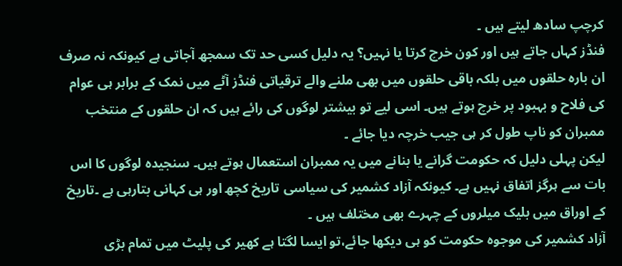کرچپ سادھ لیتے ہیں ۔
فنڈز کہاں جاتے ہیں اور کون خرچ کرتا یا نہیں؟ یہ دلیل کسی حد تک سمجھ آجاتی ہے کیونکہ نہ صرف ان بارہ حلقوں میں بلکہ باقی حلقوں میں بھی ملنے والے ترقیاتی فنڈز آٹے میں نمک کے برابر ہی عوام کی فلاح و بہبود پر خرچ ہوتے ہیں۔ اسی لیے تو بیشتر لوگوں کی رائے ہیں کہ ان حلقوں کے منتخب ممبران کو ناپ طول کر ہی جیب خرچہ دیا جائے ۔
لیکن پہلی دلیل کہ حکومت گرانے یا بنانے میں یہ ممبران استعمال ہوتے ہیں۔ سنجیدہ لوگوں کا اس بات سے ہرگز اتفاق نہیں ہے۔ کیونکہ آزاد کشمیر کی سیاسی تاریخ کچھ اور ہی کہانی بتارہی ہے ۔تاریخ کے اوراق میں بلیک میلروں کے چہرے بھی مختلف ہیں ۔
آزاد کشمیر کی موجوہ حکومت کو ہی دیکھا جائے،تو ایسا لگتا ہے کھیر کی پلیٹ میں تمام بڑی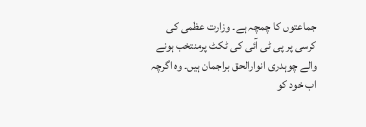جماعتوں کا چمچہ ہے۔ وزارت عظمی کی کرسی پر پی ٹی آئی کی ٹکٹ پرمنتخب ہونے والے چوہدری انوارالحق براجمان ہیں۔ وہ اگرچہ اب خود کو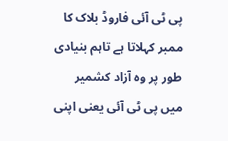پی ٹی آئی فاروڈ بلاک کا ممبر کہلاتا ہے تاہم بنیادی طور پر وہ آزاد کشمیر میں پی ٹی آئی یعنی اپنی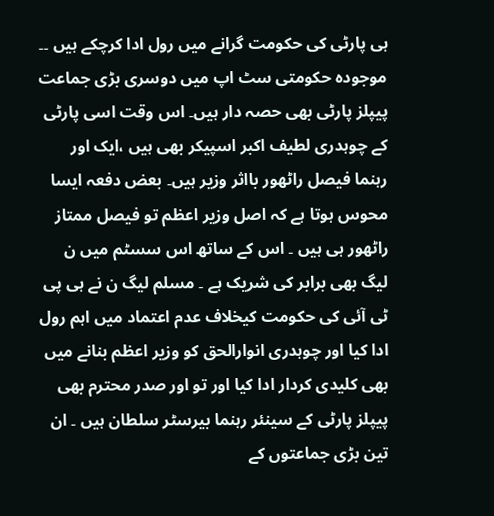ہی پارٹی کی حکومت گرانے میں رول ادا کرچکے ہیں ۔۔
موجودہ حکومتی سٹ اپ میں دوسری بڑی جماعت پیپلز پارٹی بھی حصہ دار ہیں۔ اس وقت اسی پارٹی کے چوہدری لطیف اکبر اسپیکر بھی ہیں ،ایک اور رہنما فیصل راٹھور بااثر وزیر ہیں۔ بعض دفعہ ایسا محوس ہوتا ہے کہ اصل وزیر اعظم تو فیصل ممتاز راٹھور ہی ہیں ۔ اس کے ساتھ اس سسٹم میں ن لیگ بھی برابر کی شریک ہے ۔ مسلم لیگ ن نے ہی پی ٹی آئی کی حکومت کیخلاف عدم اعتماد میں اہم رول ادا کیا اور چوہدری انوارالحق کو وزیر اعظم بنانے میں بھی کلیدی کردار ادا کیا اور تو اور صدر محترم بھی پیپلز پارٹی کے سینئر رہنما بیرسٹر سلطان ہیں ۔ ان تین بڑی جماعتوں کے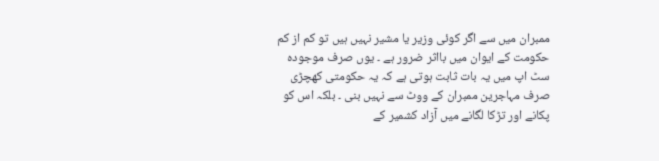ممبران میں سے اگر کوئی وزیر یا مشیر نہیں ہیں تو کم از کم حکومت کے ایوان میں بااثر ضرور ہے ۔ یوں صرف موجودہ سٹ اپ میں یہ بات ثابت ہوتی ہے کہ یہ حکومتی کھچڑی صرف مہاجرین ممبران کے ووٹ سے نہیں بنی ۔ بلکہ اس کو پکانے اور تڑکا لگانے میں آزاد کشمیر کے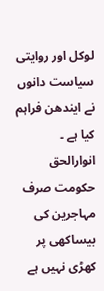لوکل اور روایتی سیاست دانوں نے ایندھن فراہم کیا ہے ۔ انوارالحق حکومت صرف مہاجرین کی بیساکھی پر کھڑی نہیں ہے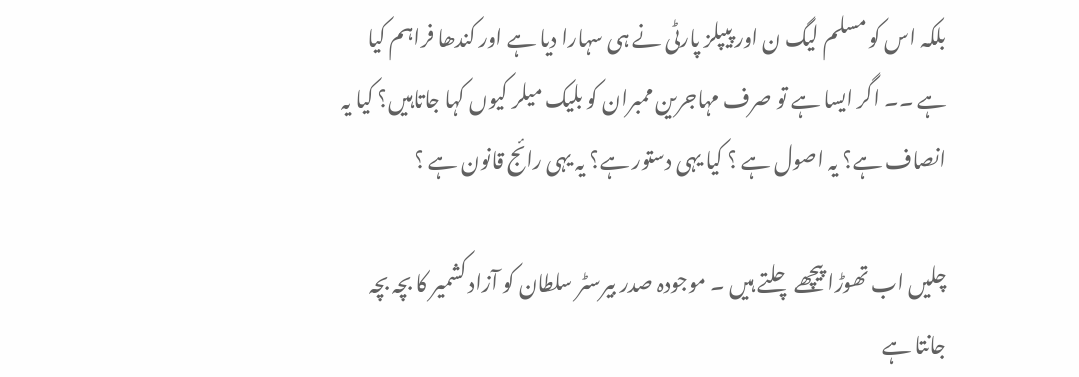بلکہ اس کو مسلم لیگ ن اور پیپلز پارٹی نے ہی سہارا دیا ہے اور کندھا فراہم کیا ہے ۔۔ اگر ایسا ہے تو صرف مہاجرین ممبران کو بلیک میلر کیوں کہا جاتاہیں؟ کیا یہ انصاف ہے؟ یہ اصول ہے ؟ کیا یہی دستور ہے؟ یہ یہی رائج قانون ہے ؟

چلیں اب تھوڑا پیچھے چلتے ہیں ۔ موجودہ صدر بیرسٹر سلطان کو آزاد کشمیر کا بچہ بچہ جانتا ہے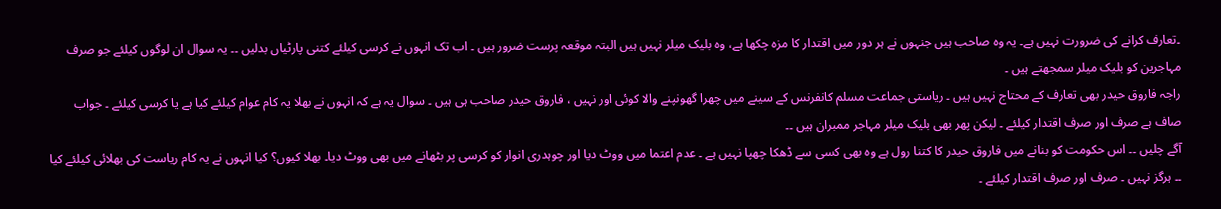۔تعارف کرانے کی ضرورت نہیں ہے۔ یہ وہ صاحب ہیں جنہوں نے ہر دور میں اقتدار کا مزہ چکھا ہے، وہ بلیک میلر نہیں ہیں البتہ موقعہ پرست ضرور ہیں ۔ اب تک انہوں نے کرسی کیلئے کتنی پارٹیاں بدلیں ۔۔ یہ سوال ان لوگوں کیلئے جو صرف مہاجرین کو بلیک میلر سمجھتے ہیں ۔
راجہ فاروق حیدر بھی تعارف کے محتاج نہیں ہیں ۔ ریاستی جماعت مسلم کانفرنس کے سینے میں چھرا گھونپنے والا کوئی اور نہیں ، فاروق حیدر صاحب ہی ہیں ۔ سوال یہ ہے کہ انہوں نے بھلا یہ کام عوام کیلئے کیا ہے یا کرسی کیلئے ۔ جواب صاف ہے صرف اور صرف اقتدار کیلئے ۔ لیکن پھر بھی بلیک میلر مہاجر ممبران ہیں ۔۔
آگے چلیں ۔۔ اس حکومت کو بنانے میں فاروق حیدر کا کتنا رول ہے وہ بھی کسی سے ڈھکا چھپا نہیں ہے ۔ عدم اعتما میں ووٹ دیا اور چوہدری انوار کو کرسی پر بٹھانے میں بھی ووٹ دیا۔ بھلا کیوں؟ کیا انہوں نے یہ کام ریاست کی بھلائی کیلئے کیا ۔۔ ہرگز نہیں ۔ صرف اور صرف اقتدار کیلئے ۔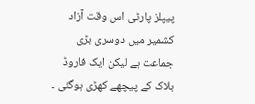پیپلز پارٹی اس وقت آزاد کشمیر میں دوسری بڑی جماعت ہے لیکن ایک فاروڈ بلاک کے پیچھے کھڑی ہوگئی ۔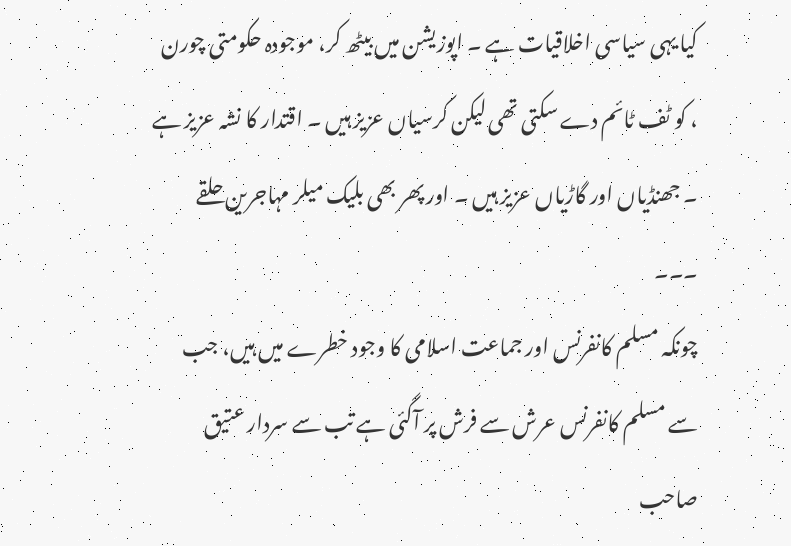کیا یہی سیاسی اخلاقیات ہے ۔ اپوزیشن میں بیٹھ کر، موجودہ حکومتی چورن ، کو ٹف ٹائم دے سکتی تھی لیکن کرسیاں عزیز ہیں ۔ اقتدار کا نشہ عزیز ہے ۔ جھنڈیاں اور گاڑیاں عزیز ہیں ۔ اور پھر بھی بلیک میلر مہاجرین حلقے ۔۔۔
چونکہ مسلم کانفرنس اور جماعت اسلامی کا وجود خطرے میں ہیں، جب سے مسلم کانفرنس عرش سے فرش پر آگئی ہے تب سے سردار عتیق صاحب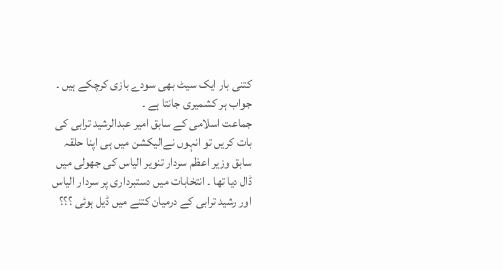کتنی بار ایک سیٹ بھی سودے بازی کرچکے ہیں ۔ جواب ہر کشمیری جانتا ہے ۔
جماعت اسلامی کے سابق امیر عبدالرشید ترابی کی بات کریں تو انہوں نےالیکشن میں ہی اپنا حلقہ سابق وزیر اعظم سردار تنویر الیاس کی جھولی میں ڈال دیا تھا ۔ انتخابات میں دستبرداری پر سردار الیاس اور رشید ترابی کے درمیان کتنے میں ڈیل ہوئی ؟؟؟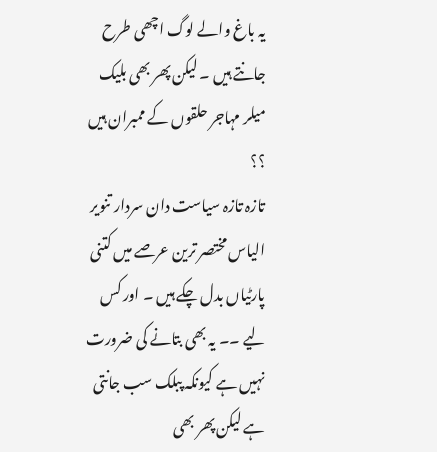یہ باغ والے لوگ اچھی طرح جانتے ہیں ۔ لیکن پھر بھی بلیک میلر مہاجر حلقوں کے ممبران ہیں ؟؟
تازہ تازہ سیاست دان سردار تنویر الیاس مختصر ترین عرصے میں کتنی پارٹیاں بدل چکے ہیں ۔ اور کس لیے ۔۔ یہ بھی بتانے کی ضرورت نہیں ہے کیونکہ پبلک سب جانتی ہے لیکن پھر بھی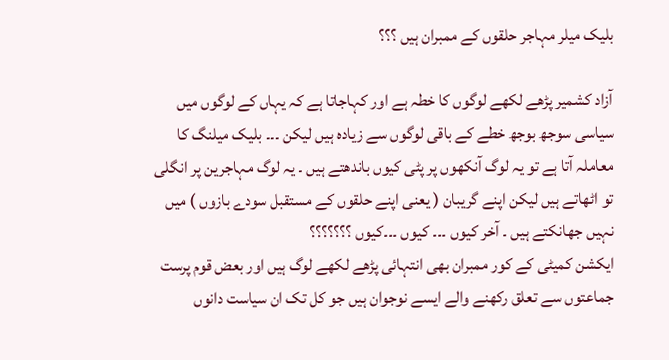بلیک میلر مہاجر حلقوں کے ممبران ہیں ؟؟؟

آزاد کشمیر پڑھے لکھے لوگوں کا خطہ ہے اور کہاجاتا ہے کہ یہاں کے لوگوں میں سیاسی سوجھ بوجھ خطے کے باقی لوگوں سے زیادہ ہیں لیکن ۔۔۔ بلیک میلنگ کا معاملہ آتا ہے تو یہ لوگ آنکھوں پر پٹی کیوں باندھتے ہیں ۔ یہ لوگ مہاجرین پر انگلی تو اٹھاتے ہیں لیکن اپنے گریبان ( یعنی اپنے حلقوں کے مستقبل سودے بازوں ) میں نہیں جھانکتے ہیں ۔ آخر کیوں ۔۔۔ کیوں ۔۔۔کیوں ؟؟؟؟؟؟؟
ایکشن کمیٹی کے کور ممبران بھی انتہائی پڑھے لکھے لوگ ہیں اور بعض قوم پرست جماعتوں سے تعلق رکھنے والے ایسے نوجوان ہیں جو کل تک ان سیاست دانوں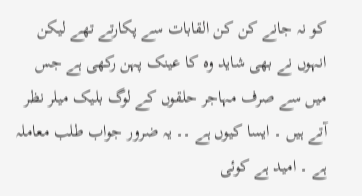کو نہ جانے کن کن القابات سے پکارتے تھے لیکن انہوں نے بھی شاید وہ کا عینک پہن رکھی ہے جس میں سے صرف مہاجر حلقوں کے لوگ بلیک میلر نظر آتے ہیں ۔ ایسا کیوں ہے ۔۔ یہ ضرور جواب طلب معاملہ ہے ۔ امید ہے کوئی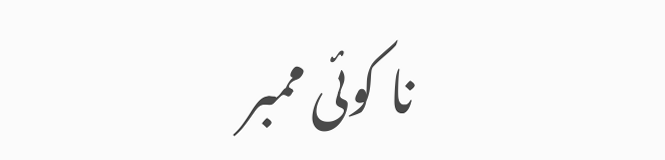نا کوئی ممبر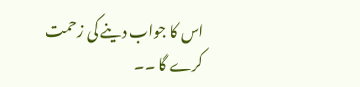اس کا جواب دینے کی زحمت کرے گا ۔۔